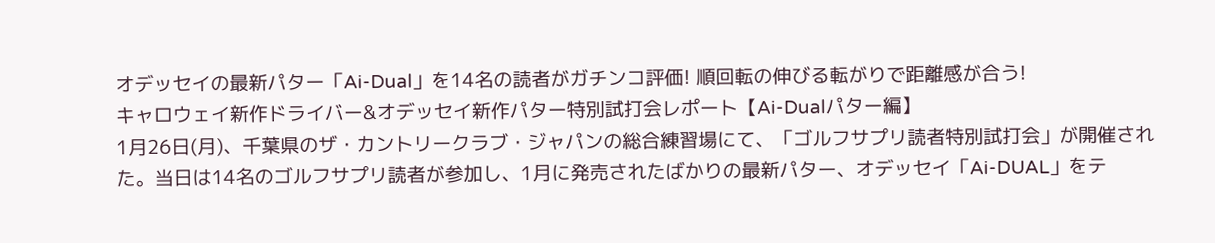オデッセイの最新パター「Ai-Dual」を14名の読者がガチンコ評価! 順回転の伸びる転がりで距離感が合う!
キャロウェイ新作ドライバー&オデッセイ新作パター特別試打会レポート【Ai-Dualパター編】
1月26日(月)、千葉県のザ・カントリークラブ・ジャパンの総合練習場にて、「ゴルフサプリ読者特別試打会」が開催された。当日は14名のゴルフサプリ読者が参加し、1月に発売されたばかりの最新パター、オデッセイ「Ai-DUAL」をテ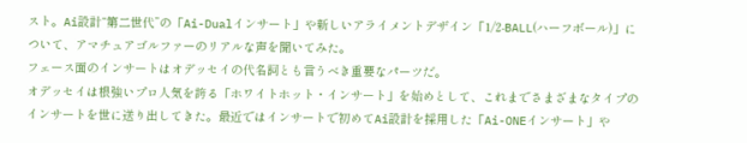スト。Ai設計“第二世代”の「Ai-Dualインサート」や新しいアライメントデザイン「1/2-BALL(ハーフボール)」について、アマチュアゴルファーのリアルな声を聞いてみた。
フェース面のインサートはオデッセイの代名詞とも言うべき重要なパーツだ。
オデッセイは根強いプロ人気を誇る「ホワイトホット・インサート」を始めとして、これまでさまざまなタイプのインサートを世に送り出してきた。最近ではインサートで初めてAi設計を採用した「Ai-ONEインサート」や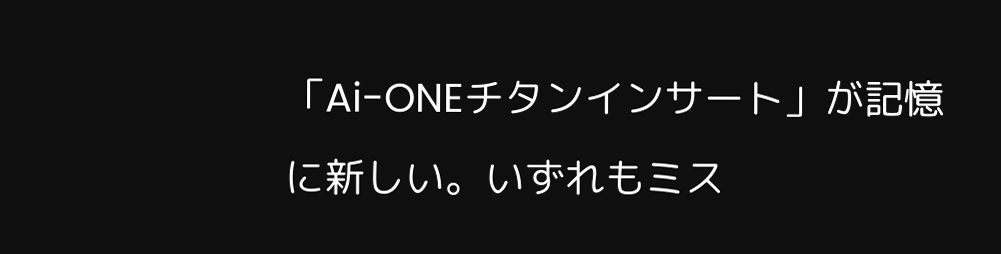「Ai-ONEチタンインサート」が記憶に新しい。いずれもミス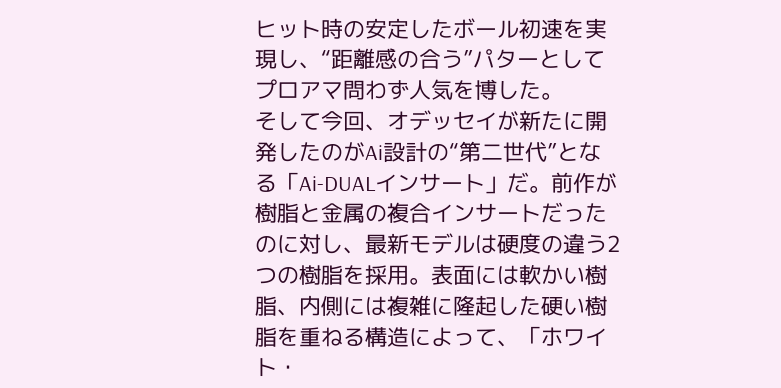ヒット時の安定したボール初速を実現し、“距離感の合う”パターとしてプロアマ問わず人気を博した。
そして今回、オデッセイが新たに開発したのがAi設計の“第二世代”となる「Ai-DUALインサート」だ。前作が樹脂と金属の複合インサートだったのに対し、最新モデルは硬度の違う2つの樹脂を採用。表面には軟かい樹脂、内側には複雑に隆起した硬い樹脂を重ねる構造によって、「ホワイト・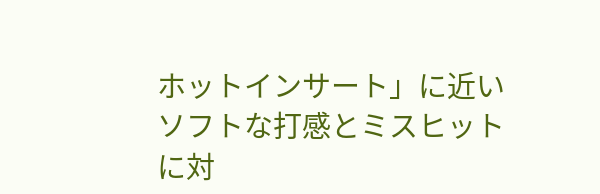ホットインサート」に近いソフトな打感とミスヒットに対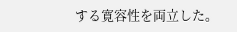する寛容性を両立した。